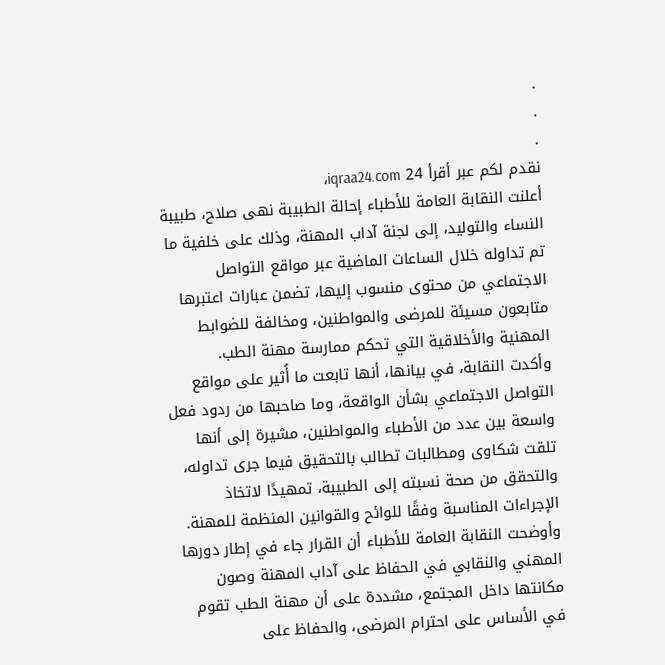.
.
.
نقدم لكم عبر أقرأ 24 iqraa24.com،
أعلنت النقابة العامة للأطباء إحالة الطبيبة نهى صلاح، طبيبة النساء والتوليد، إلى لجنة آداب المهنة، وذلك على خلفية ما تم تداوله خلال الساعات الماضية عبر مواقع التواصل الاجتماعي من محتوى منسوب إليها، تضمن عبارات اعتبرها متابعون مسيئة للمرضى والمواطنين، ومخالفة للضوابط المهنية والأخلاقية التي تحكم ممارسة مهنة الطب.
وأكدت النقابة، في بيانها، أنها تابعت ما أُثير على مواقع التواصل الاجتماعي بشأن الواقعة، وما صاحبها من ردود فعل واسعة بين عدد من الأطباء والمواطنين، مشيرة إلى أنها تلقت شكاوى ومطالبات تطالب بالتحقيق فيما جرى تداوله، والتحقق من صحة نسبته إلى الطبيبة، تمهيدًا لاتخاذ الإجراءات المناسبة وفقًا للوائح والقوانين المنظمة للمهنة.
وأوضحت النقابة العامة للأطباء أن القرار جاء في إطار دورها المهني والنقابي في الحفاظ على آداب المهنة وصون مكانتها داخل المجتمع، مشددة على أن مهنة الطب تقوم في الأساس على احترام المرضى، والحفاظ على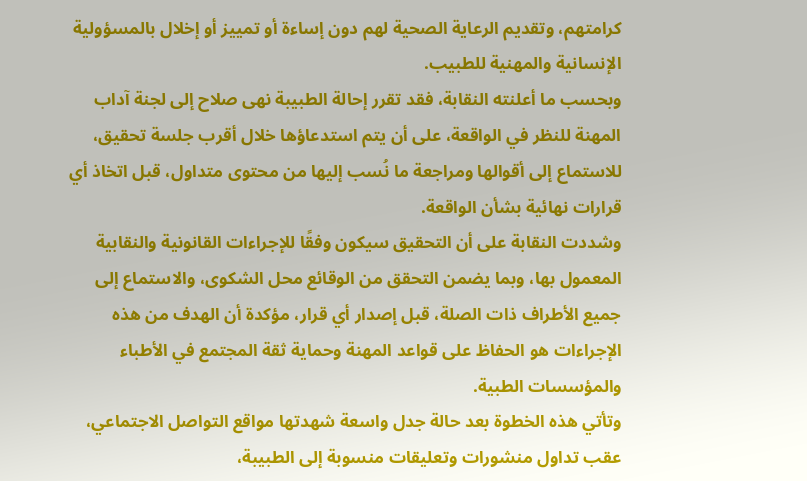كرامتهم، وتقديم الرعاية الصحية لهم دون إساءة أو تمييز أو إخلال بالمسؤولية الإنسانية والمهنية للطبيب.
وبحسب ما أعلنته النقابة، فقد تقرر إحالة الطبيبة نهى صلاح إلى لجنة آداب المهنة للنظر في الواقعة، على أن يتم استدعاؤها خلال أقرب جلسة تحقيق، للاستماع إلى أقوالها ومراجعة ما نُسب إليها من محتوى متداول، قبل اتخاذ أي قرارات نهائية بشأن الواقعة.
وشددت النقابة على أن التحقيق سيكون وفقًا للإجراءات القانونية والنقابية المعمول بها، وبما يضمن التحقق من الوقائع محل الشكوى، والاستماع إلى جميع الأطراف ذات الصلة، قبل إصدار أي قرار، مؤكدة أن الهدف من هذه الإجراءات هو الحفاظ على قواعد المهنة وحماية ثقة المجتمع في الأطباء والمؤسسات الطبية.
وتأتي هذه الخطوة بعد حالة جدل واسعة شهدتها مواقع التواصل الاجتماعي، عقب تداول منشورات وتعليقات منسوبة إلى الطبيبة،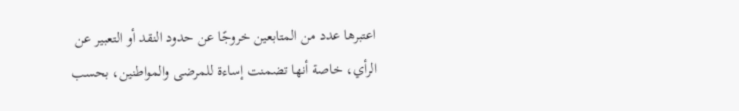اعتبرها عدد من المتابعين خروجًا عن حدود النقد أو التعبير عن الرأي، خاصة أنها تضمنت إساءة للمرضى والمواطنين، بحسب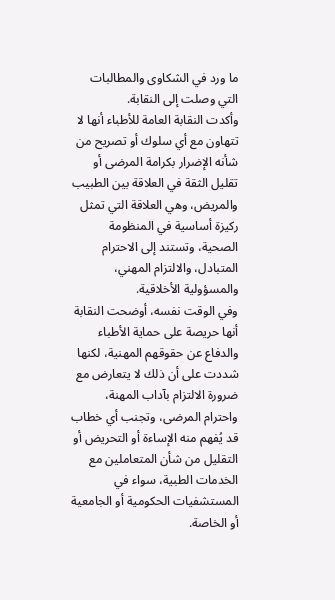ما ورد في الشكاوى والمطالبات التي وصلت إلى النقابة.
وأكدت النقابة العامة للأطباء أنها لا تتهاون مع أي سلوك أو تصريح من شأنه الإضرار بكرامة المرضى أو تقليل الثقة في العلاقة بين الطبيب والمريض، وهي العلاقة التي تمثل ركيزة أساسية في المنظومة الصحية، وتستند إلى الاحترام المتبادل، والالتزام المهني، والمسؤولية الأخلاقية.
وفي الوقت نفسه، أوضحت النقابة أنها حريصة على حماية الأطباء والدفاع عن حقوقهم المهنية، لكنها شددت على أن ذلك لا يتعارض مع ضرورة الالتزام بآداب المهنة، واحترام المرضى، وتجنب أي خطاب قد يُفهم منه الإساءة أو التحريض أو التقليل من شأن المتعاملين مع الخدمات الطبية، سواء في المستشفيات الحكومية أو الجامعية أو الخاصة.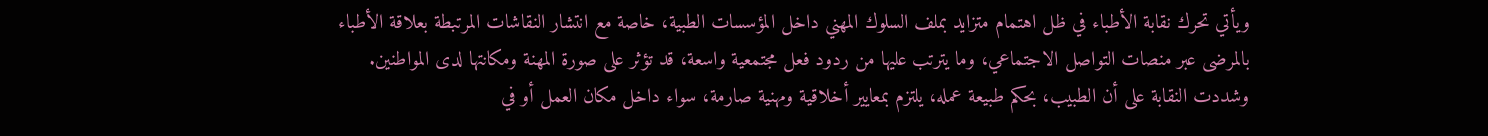ويأتي تحرك نقابة الأطباء في ظل اهتمام متزايد بملف السلوك المهني داخل المؤسسات الطبية، خاصة مع انتشار النقاشات المرتبطة بعلاقة الأطباء بالمرضى عبر منصات التواصل الاجتماعي، وما يترتب عليها من ردود فعل مجتمعية واسعة، قد تؤثر على صورة المهنة ومكانتها لدى المواطنين.
وشددت النقابة على أن الطبيب، بحكم طبيعة عمله، يلتزم بمعايير أخلاقية ومهنية صارمة، سواء داخل مكان العمل أو في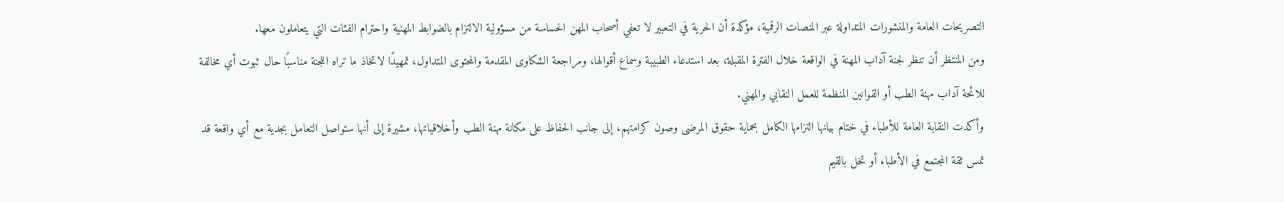التصريحات العامة والمنشورات المتداولة عبر المنصات الرقمية، مؤكدة أن الحرية في التعبير لا تعفي أصحاب المهن الحساسة من مسؤولية الالتزام بالضوابط المهنية واحترام الفئات التي يتعاملون معها.
ومن المنتظر أن تنظر لجنة آداب المهنة في الواقعة خلال الفترة المقبلة، بعد استدعاء الطبيبة وسماع أقوالها، ومراجعة الشكاوى المقدمة والمحتوى المتداول، تمهيدًا لاتخاذ ما تراه اللجنة مناسبًا حال ثبوت أي مخالفة للائحة آداب مهنة الطب أو القوانين المنظمة للعمل النقابي والمهني.
وأكدت النقابة العامة للأطباء في ختام بيانها التزامها الكامل بحماية حقوق المرضى وصون كرامتهم، إلى جانب الحفاظ على مكانة مهنة الطب وأخلاقياتها، مشيرة إلى أنها ستواصل التعامل بجدية مع أي واقعة قد تمس ثقة المجتمع في الأطباء أو تخل بالقيم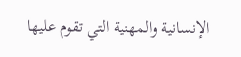الإنسانية والمهنية التي تقوم عليها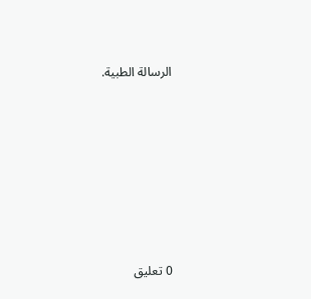الرسالة الطبية.








0 تعليق